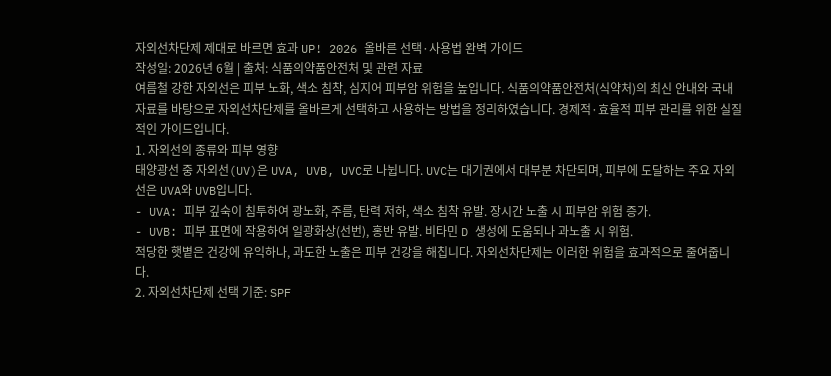자외선차단제 제대로 바르면 효과 UP! 2026 올바른 선택·사용법 완벽 가이드
작성일: 2026년 6월 | 출처: 식품의약품안전처 및 관련 자료
여름철 강한 자외선은 피부 노화, 색소 침착, 심지어 피부암 위험을 높입니다. 식품의약품안전처(식약처)의 최신 안내와 국내 자료를 바탕으로 자외선차단제를 올바르게 선택하고 사용하는 방법을 정리하였습니다. 경제적·효율적 피부 관리를 위한 실질적인 가이드입니다.
1. 자외선의 종류와 피부 영향
태양광선 중 자외선(UV)은 UVA, UVB, UVC로 나뉩니다. UVC는 대기권에서 대부분 차단되며, 피부에 도달하는 주요 자외선은 UVA와 UVB입니다.
- UVA: 피부 깊숙이 침투하여 광노화, 주름, 탄력 저하, 색소 침착 유발. 장시간 노출 시 피부암 위험 증가.
- UVB: 피부 표면에 작용하여 일광화상(선번), 홍반 유발. 비타민 D 생성에 도움되나 과노출 시 위험.
적당한 햇볕은 건강에 유익하나, 과도한 노출은 피부 건강을 해칩니다. 자외선차단제는 이러한 위험을 효과적으로 줄여줍니다.
2. 자외선차단제 선택 기준: SPF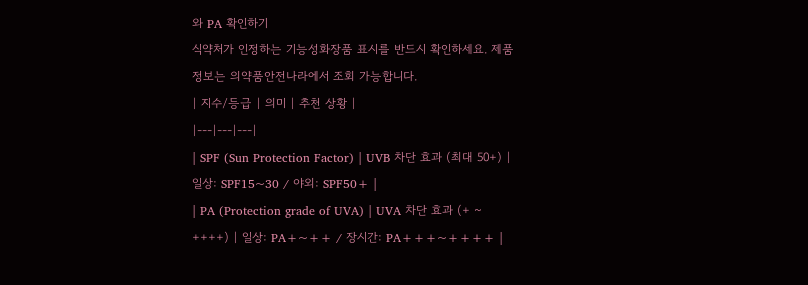와 PA 확인하기
식약처가 인정하는 기능성화장품 표시를 반드시 확인하세요. 제품 정보는 의약품안전나라에서 조회 가능합니다.
| 지수/등급 | 의미 | 추천 상황 |
|---|---|---|
| SPF (Sun Protection Factor) | UVB 차단 효과 (최대 50+) | 일상: SPF15~30 / 야외: SPF50+ |
| PA (Protection grade of UVA) | UVA 차단 효과 (+ ~ ++++) | 일상: PA+~++ / 장시간: PA+++~++++ |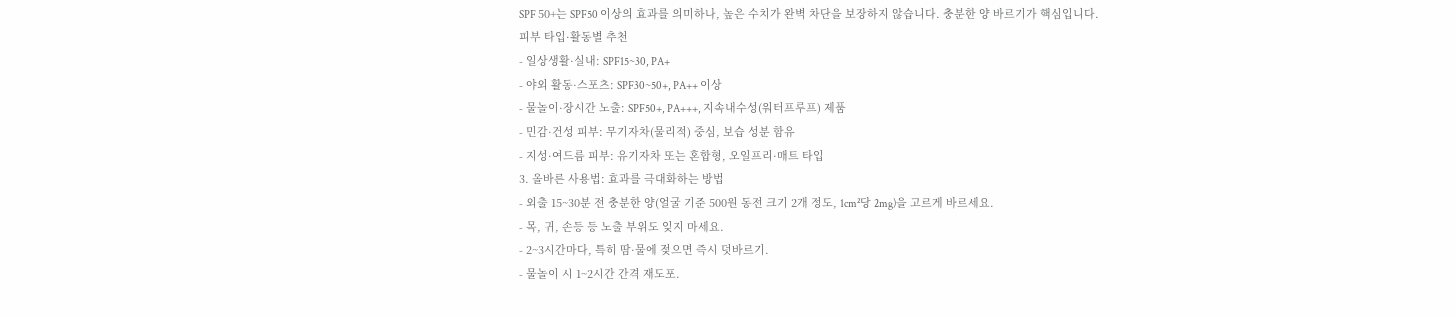SPF 50+는 SPF50 이상의 효과를 의미하나, 높은 수치가 완벽 차단을 보장하지 않습니다. 충분한 양 바르기가 핵심입니다.
피부 타입·활동별 추천
- 일상생활·실내: SPF15~30, PA+
- 야외 활동·스포츠: SPF30~50+, PA++ 이상
- 물놀이·장시간 노출: SPF50+, PA+++, 지속내수성(워터프루프) 제품
- 민감·건성 피부: 무기자차(물리적) 중심, 보습 성분 함유
- 지성·여드름 피부: 유기자차 또는 혼합형, 오일프리·매트 타입
3. 올바른 사용법: 효과를 극대화하는 방법
- 외출 15~30분 전 충분한 양(얼굴 기준 500원 동전 크기 2개 정도, 1cm²당 2mg)을 고르게 바르세요.
- 목, 귀, 손등 등 노출 부위도 잊지 마세요.
- 2~3시간마다, 특히 땀·물에 젖으면 즉시 덧바르기.
- 물놀이 시 1~2시간 간격 재도포.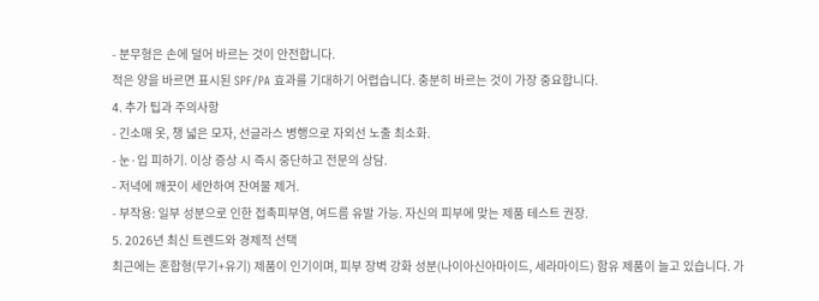- 분무형은 손에 덜어 바르는 것이 안전합니다.
적은 양을 바르면 표시된 SPF/PA 효과를 기대하기 어렵습니다. 충분히 바르는 것이 가장 중요합니다.
4. 추가 팁과 주의사항
- 긴소매 옷, 챙 넓은 모자, 선글라스 병행으로 자외선 노출 최소화.
- 눈·입 피하기. 이상 증상 시 즉시 중단하고 전문의 상담.
- 저녁에 깨끗이 세안하여 잔여물 제거.
- 부작용: 일부 성분으로 인한 접촉피부염, 여드름 유발 가능. 자신의 피부에 맞는 제품 테스트 권장.
5. 2026년 최신 트렌드와 경제적 선택
최근에는 혼합형(무기+유기) 제품이 인기이며, 피부 장벽 강화 성분(나이아신아마이드, 세라마이드) 함유 제품이 늘고 있습니다. 가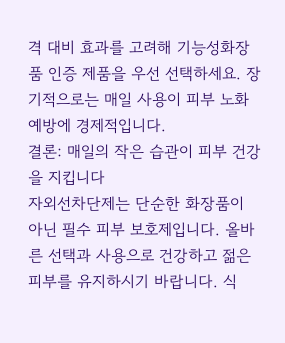격 대비 효과를 고려해 기능성화장품 인증 제품을 우선 선택하세요. 장기적으로는 매일 사용이 피부 노화 예방에 경제적입니다.
결론: 매일의 작은 습관이 피부 건강을 지킵니다
자외선차단제는 단순한 화장품이 아닌 필수 피부 보호제입니다. 올바른 선택과 사용으로 건강하고 젊은 피부를 유지하시기 바랍니다. 식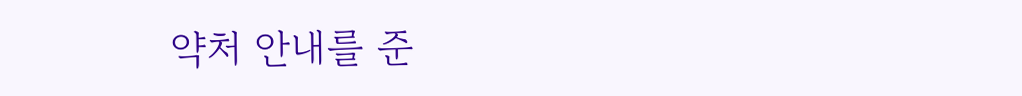약처 안내를 준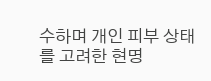수하며 개인 피부 상태를 고려한 현명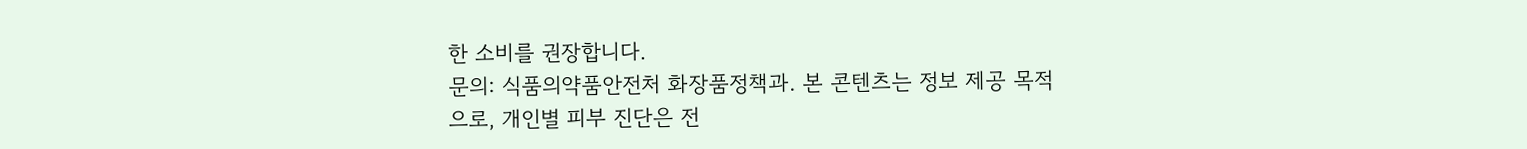한 소비를 권장합니다.
문의: 식품의약품안전처 화장품정책과. 본 콘텐츠는 정보 제공 목적으로, 개인별 피부 진단은 전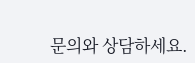문의와 상담하세요.